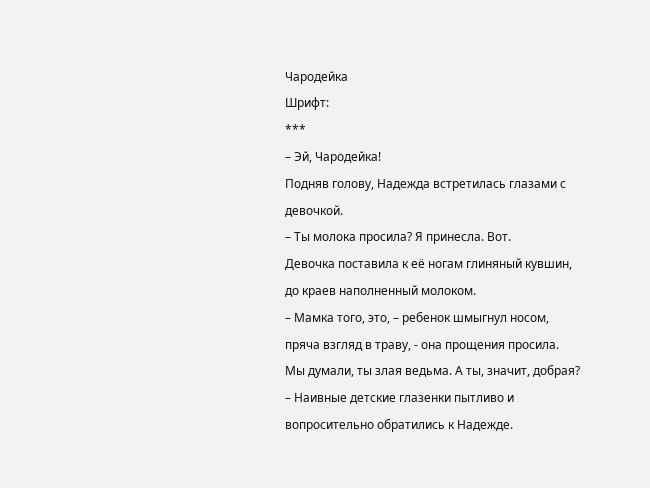Чародейка
Шрифт:
***
– Эй, Чародейка!
Подняв голову, Надежда встретилась глазами с девочкой.
– Ты молока просила? Я принесла. Вот.
Девочка поставила к её ногам глиняный кувшин, до краев наполненный молоком.
– Мамка того, это, – ребенок шмыгнул носом, пряча взгляд в траву, - она прощения просила. Мы думали, ты злая ведьма. А ты, значит, добрая? – Наивные детские глазенки пытливо и вопросительно обратились к Надежде.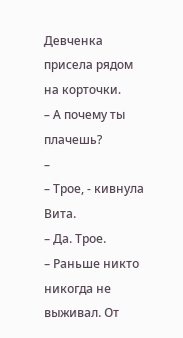Девченка присела рядом на корточки.
– А почему ты плачешь?
–
– Трое, - кивнула Вита.
– Да. Трое.
– Раньше никто никогда не выживал. От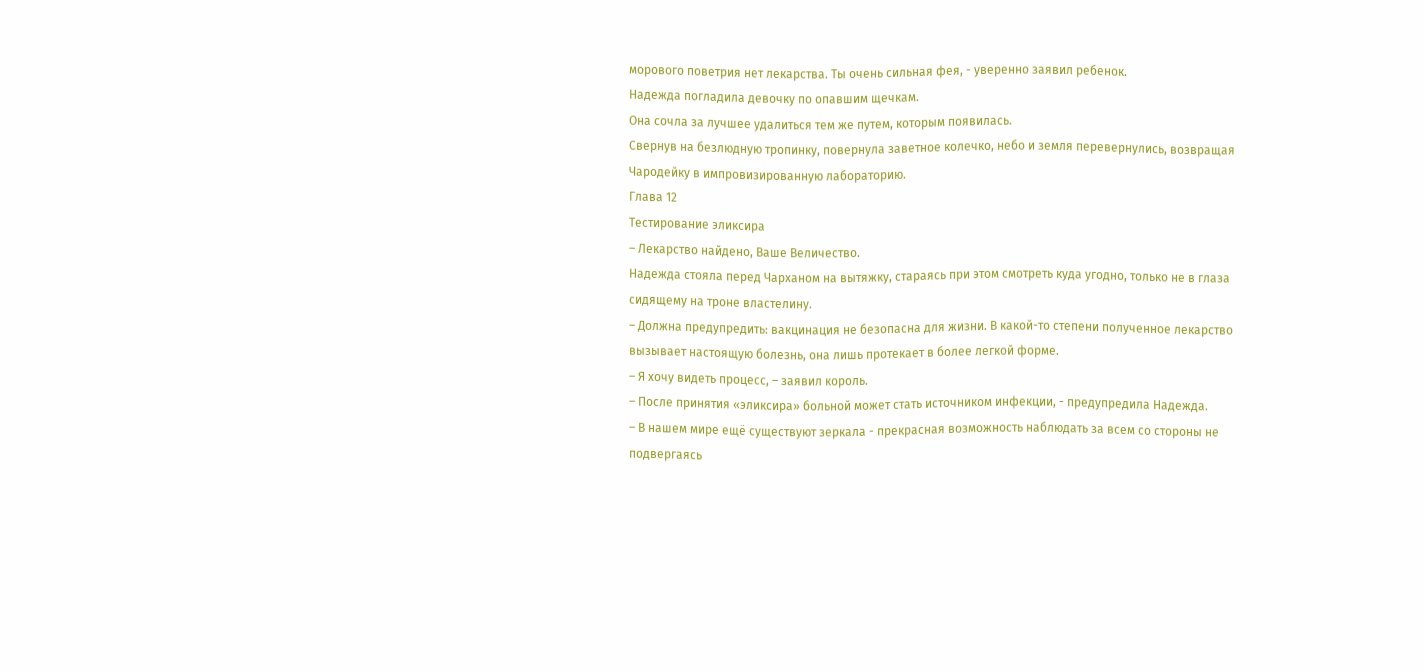морового поветрия нет лекарства. Ты очень сильная фея, - уверенно заявил ребенок.
Надежда погладила девочку по опавшим щечкам.
Она сочла за лучшее удалиться тем же путем, которым появилась.
Свернув на безлюдную тропинку, повернула заветное колечко, небо и земля перевернулись, возвращая Чародейку в импровизированную лабораторию.
Глава 12
Тестирование эликсира
– Лекарство найдено, Ваше Величество.
Надежда стояла перед Чарханом на вытяжку, стараясь при этом смотреть куда угодно, только не в глаза сидящему на троне властелину.
– Должна предупредить: вакцинация не безопасна для жизни. В какой-то степени полученное лекарство вызывает настоящую болезнь, она лишь протекает в более легкой форме.
– Я хочу видеть процесс, – заявил король.
– После принятия «эликсира» больной может стать источником инфекции, - предупредила Надежда.
– В нашем мире ещё существуют зеркала - прекрасная возможность наблюдать за всем со стороны не подвергаясь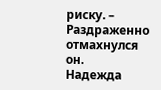риску. – Раздраженно отмахнулся он.
Надежда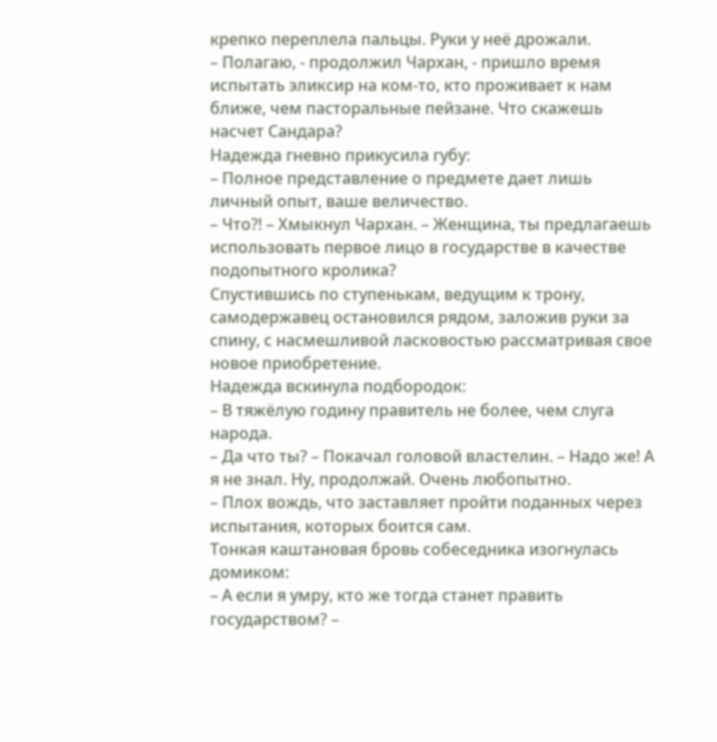крепко переплела пальцы. Руки у неё дрожали.
– Полагаю, - продолжил Чархан, - пришло время испытать эликсир на ком-то, кто проживает к нам ближе, чем пасторальные пейзане. Что скажешь насчет Сандара?
Надежда гневно прикусила губу:
– Полное представление о предмете дает лишь личный опыт, ваше величество.
– Что?! – Хмыкнул Чархан. – Женщина, ты предлагаешь использовать первое лицо в государстве в качестве подопытного кролика?
Спустившись по ступенькам, ведущим к трону, самодержавец остановился рядом, заложив руки за спину, с насмешливой ласковостью рассматривая свое новое приобретение.
Надежда вскинула подбородок:
– В тяжёлую годину правитель не более, чем слуга народа.
– Да что ты? – Покачал головой властелин. – Надо же! А я не знал. Ну, продолжай. Очень любопытно.
– Плох вождь, что заставляет пройти поданных через испытания, которых боится сам.
Тонкая каштановая бровь собеседника изогнулась домиком:
– А если я умру, кто же тогда станет править государством? –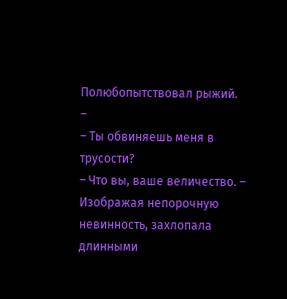Полюбопытствовал рыжий.
–
– Ты обвиняешь меня в трусости?
– Что вы, ваше величество. – Изображая непорочную невинность, захлопала длинными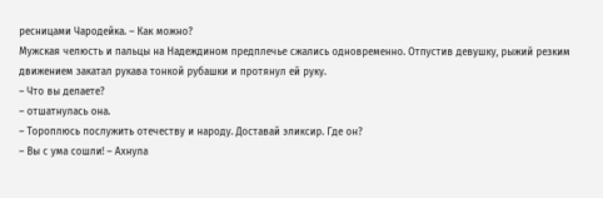ресницами Чародейка. – Как можно?
Мужская челюсть и пальцы на Надеждином предплечье сжались одновременно. Отпустив девушку, рыжий резким движением закатал рукава тонкой рубашки и протянул ей руку.
– Что вы делаете?
– отшатнулась она.
– Тороплюсь послужить отечеству и народу. Доставай эликсир. Где он?
– Вы с ума сошли! – Ахнула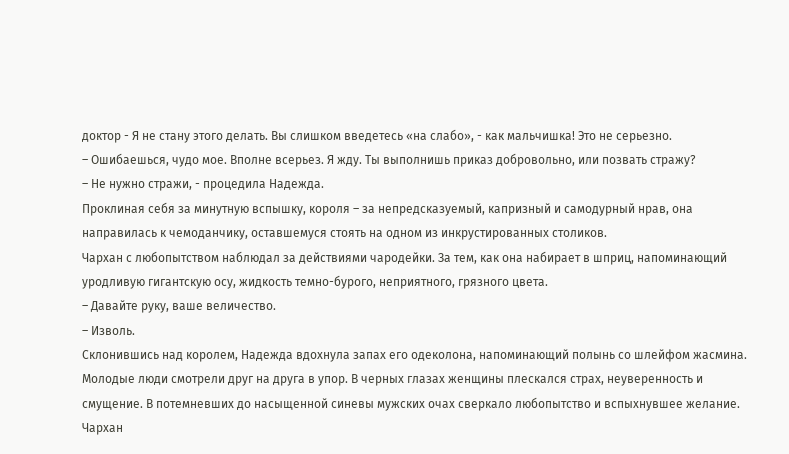доктор - Я не стану этого делать. Вы слишком введетесь «на слабо», - как мальчишка! Это не серьезно.
– Ошибаешься, чудо мое. Вполне всерьез. Я жду. Ты выполнишь приказ добровольно, или позвать стражу?
– Не нужно стражи, - процедила Надежда.
Проклиная себя за минутную вспышку, короля – за непредсказуемый, капризный и самодурный нрав, она направилась к чемоданчику, оставшемуся стоять на одном из инкрустированных столиков.
Чархан с любопытством наблюдал за действиями чародейки. За тем, как она набирает в шприц, напоминающий уродливую гигантскую осу, жидкость темно-бурого, неприятного, грязного цвета.
– Давайте руку, ваше величество.
– Изволь.
Склонившись над королем, Надежда вдохнула запах его одеколона, напоминающий полынь со шлейфом жасмина.
Молодые люди смотрели друг на друга в упор. В черных глазах женщины плескался страх, неуверенность и смущение. В потемневших до насыщенной синевы мужских очах сверкало любопытство и вспыхнувшее желание.
Чархан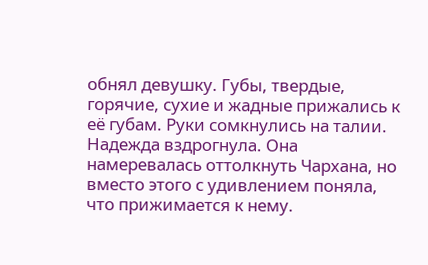обнял девушку. Губы, твердые, горячие, сухие и жадные прижались к её губам. Руки сомкнулись на талии. Надежда вздрогнула. Она намеревалась оттолкнуть Чархана, но вместо этого с удивлением поняла, что прижимается к нему.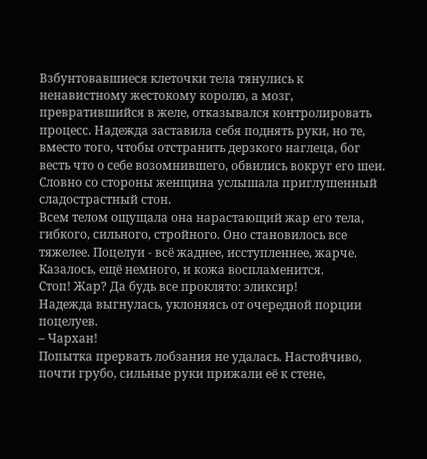Взбунтовавшиеся клеточки тела тянулись к ненавистному жестокому королю, а мозг, превратившийся в желе, отказывался контролировать процесс. Надежда заставила себя поднять руки, но те, вместо того, чтобы отстранить дерзкого наглеца, бог весть что о себе возомнившего, обвились вокруг его шеи.
Словно со стороны женщина услышала приглушенный сладострастный стон.
Всем телом ощущала она нарастающий жар его тела, гибкого, сильного, стройного. Оно становилось все тяжелее. Поцелуи - всё жаднее, исступленнее, жарче. Казалось, ещё немного, и кожа воспламенится.
Стоп! Жар? Да будь все проклято: эликсир!
Надежда выгнулась, уклоняясь от очередной порции поцелуев.
– Чархан!
Попытка прервать лобзания не удалась. Настойчиво, почти грубо, сильные руки прижали её к стене,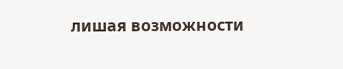лишая возможности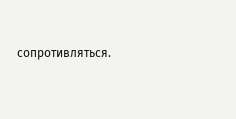сопротивляться.